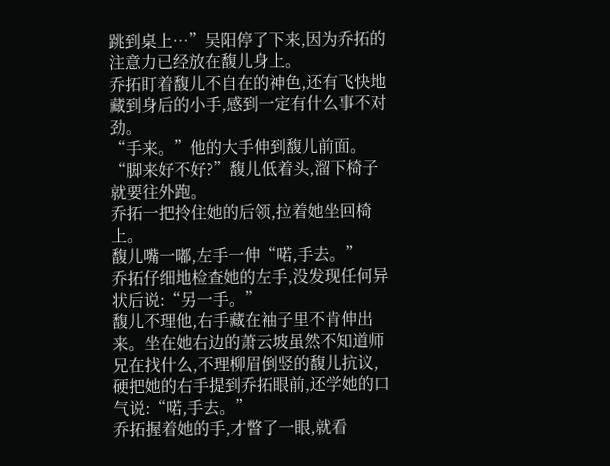跳到桌上…”吴阳停了下来,因为乔拓的注意力已经放在馥儿身上。
乔拓盯着馥儿不自在的神色,还有飞快地藏到身后的小手,感到一定有什么事不对劲。
“手来。”他的大手伸到馥儿前面。
“脚来好不好?”馥儿低着头,溜下椅子就要往外跑。
乔拓一把拎住她的后领,拉着她坐回椅上。
馥儿嘴一嘟,左手一伸“喏,手去。”
乔拓仔细地检查她的左手,没发现任何异状后说:“另一手。”
馥儿不理他,右手藏在袖子里不肯伸出来。坐在她右边的萧云坡虽然不知道师兄在找什么,不理柳眉倒竖的馥儿抗议,硬把她的右手提到乔拓眼前,还学她的口气说:“喏,手去。”
乔拓握着她的手,才瞥了一眼,就看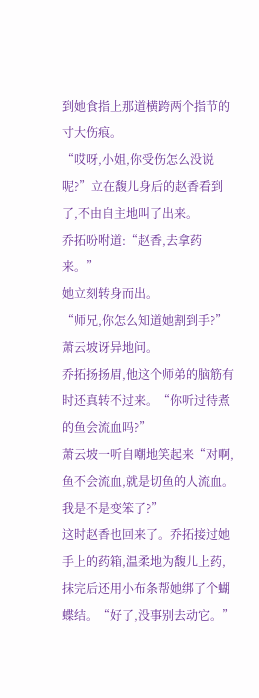到她食指上那道横跨两个指节的寸大伤痕。
“哎呀,小姐,你受伤怎么没说呢?”立在馥儿身后的赵香看到了,不由自主地叫了出来。
乔拓吩咐道:“赵香,去拿药来。”
她立刻转身而出。
“师兄,你怎么知道她割到手?”萧云坡讶异地问。
乔拓扬扬眉,他这个师弟的脑筋有时还真转不过来。“你听过待煮的鱼会流血吗?”
萧云坡一听自嘲地笑起来“对啊,鱼不会流血,就是切鱼的人流血。我是不是变笨了?”
这时赵香也回来了。乔拓接过她手上的药箱,温柔地为馥儿上药,抹完后还用小布条帮她绑了个蝴蝶结。“好了,没事别去动它。”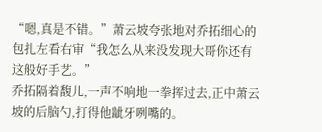“嗯,真是不错。”萧云坡夸张地对乔拓细心的包扎左看右审“我怎么从来没发现大哥你还有这般好手艺。”
乔拓隔着馥儿,一声不响地一拳挥过去,正中萧云坡的后脑勺,打得他龇牙咧嘴的。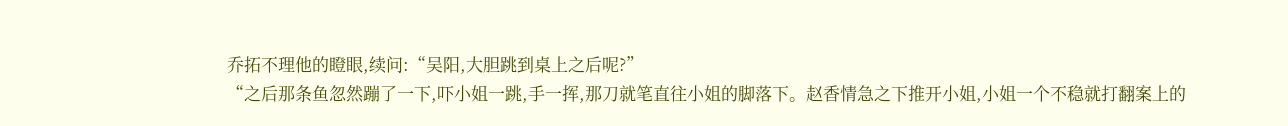乔拓不理他的瞪眼,续问:“吴阳,大胆跳到桌上之后呢?”
“之后那条鱼忽然蹦了一下,吓小姐一跳,手一挥,那刀就笔直往小姐的脚落下。赵香情急之下推开小姐,小姐一个不稳就打翻案上的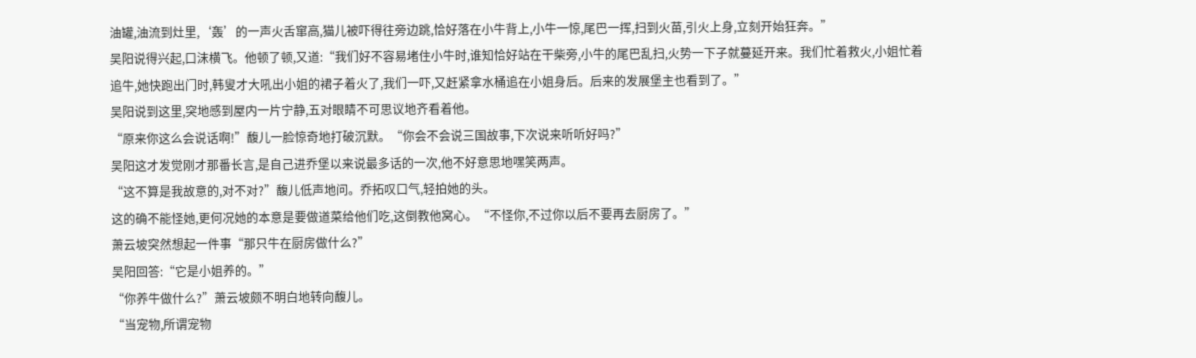油罐,油流到灶里,‘轰’的一声火舌窜高,猫儿被吓得往旁边跳,恰好落在小牛背上,小牛一惊,尾巴一挥,扫到火苗,引火上身,立刻开始狂奔。”
吴阳说得兴起,口沫横飞。他顿了顿,又道:“我们好不容易堵住小牛时,谁知恰好站在干柴旁,小牛的尾巴乱扫,火势一下子就蔓延开来。我们忙着救火,小姐忙着追牛,她快跑出门时,韩叟才大吼出小姐的裙子着火了,我们一吓,又赶紧拿水桶追在小姐身后。后来的发展堡主也看到了。”
吴阳说到这里,突地感到屋内一片宁静,五对眼睛不可思议地齐看着他。
“原来你这么会说话啊!”馥儿一脸惊奇地打破沉默。“你会不会说三国故事,下次说来听听好吗?”
吴阳这才发觉刚才那番长言,是自己进乔堡以来说最多话的一次,他不好意思地嘿笑两声。
“这不算是我故意的,对不对?”馥儿低声地问。乔拓叹口气,轻拍她的头。
这的确不能怪她,更何况她的本意是要做道菜给他们吃,这倒教他窝心。“不怪你,不过你以后不要再去厨房了。”
萧云坡突然想起一件事“那只牛在厨房做什么?”
吴阳回答:“它是小姐养的。”
“你养牛做什么?”萧云坡颇不明白地转向馥儿。
“当宠物,所谓宠物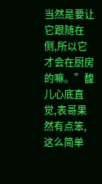当然是要让它跟随在侧,所以它才会在厨房的嘛。”馥儿心底直觉,表哥果然有点笨,这么简单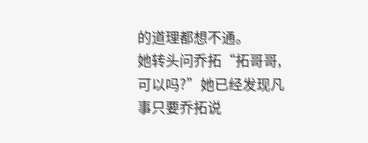的道理都想不通。
她转头问乔拓“拓哥哥,可以吗?”她已经发现凡事只要乔拓说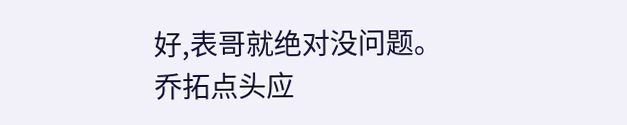好,表哥就绝对没问题。
乔拓点头应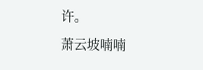许。
萧云坡喃喃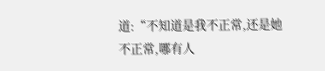道:“不知道是我不正常,还是她不正常,哪有人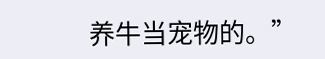养牛当宠物的。”